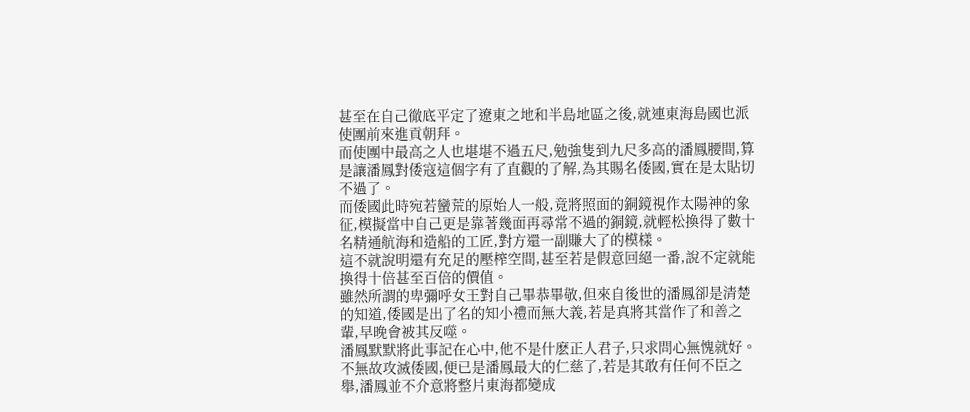甚至在自己徹底平定了遼東之地和半島地區之後,就連東海島國也派使團前來進貢朝拜。
而使團中最高之人也堪堪不過五尺,勉強隻到九尺多高的潘鳳腰間,算是讓潘鳳對倭寇這個字有了直觀的了解,為其賜名倭國,實在是太貼切不過了。
而倭國此時宛若蠻荒的原始人一般,竟將照面的銅鏡視作太陽神的象征,模擬當中自己更是靠著幾面再尋常不過的銅鏡,就輕松換得了數十名精通航海和造船的工匠,對方還一副賺大了的模樣。
這不就說明還有充足的壓榨空間,甚至若是假意回絕一番,說不定就能換得十倍甚至百倍的價值。
雖然所謂的卑彌呼女王對自己畢恭畢敬,但來自後世的潘鳳卻是清楚的知道,倭國是出了名的知小禮而無大義,若是真將其當作了和善之輩,早晚會被其反噬。
潘鳳默默將此事記在心中,他不是什麽正人君子,只求問心無愧就好。
不無故攻滅倭國,便已是潘鳳最大的仁慈了,若是其敢有任何不臣之舉,潘鳳並不介意將整片東海都變成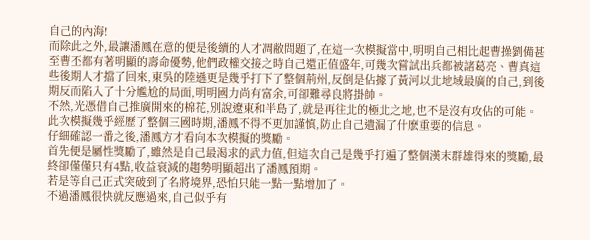自己的內海!
而除此之外,最讓潘鳳在意的便是後續的人才凋敝問題了,在這一次模擬當中,明明自己相比起曹操劉備甚至曹丕都有著明顯的壽命優勢,他們政權交接之時自己還正值盛年,可幾次嘗試出兵都被諸葛亮、曹真這些後期人才擋了回來,東吳的陸遜更是幾乎打下了整個荊州,反倒是佔據了黃河以北地域最廣的自己,到後期反而陷入了十分尷尬的局面,明明國力尚有富余,可卻難尋良將掛帥。
不然,光憑借自己推廣開來的棉花,別說遼東和半島了,就是再往北的極北之地,也不是沒有攻佔的可能。
此次模擬幾乎經歷了整個三國時期,潘鳳不得不更加謹慎,防止自己遺漏了什麽重要的信息。
仔細確認一番之後,潘鳳方才看向本次模擬的獎勵。
首先便是屬性獎勵了,雖然是自己最渴求的武力值,但這次自己是幾乎打遍了整個漢末群雄得來的獎勵,最終卻僅僅只有4點,收益衰減的趨勢明顯超出了潘鳳預期。
若是等自己正式突破到了名將境界,恐怕只能一點一點增加了。
不過潘鳳很快就反應過來,自己似乎有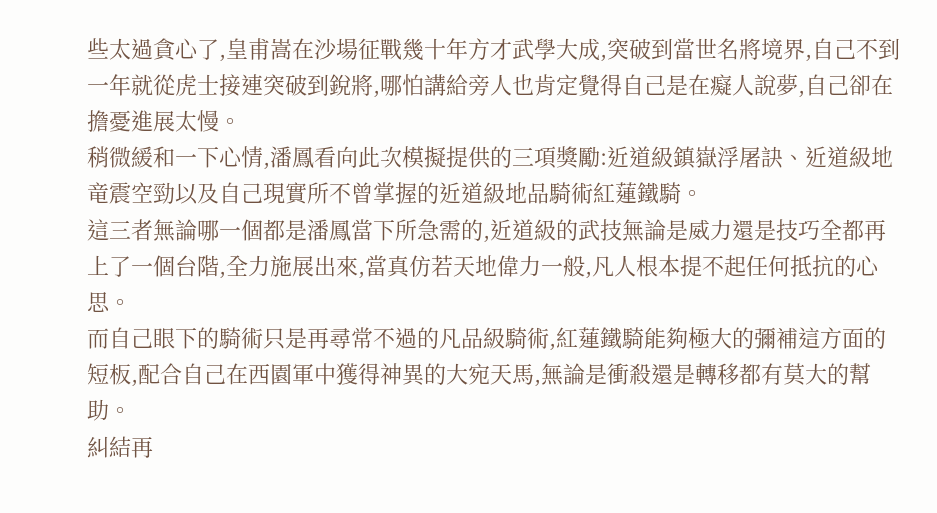些太過貪心了,皇甫嵩在沙場征戰幾十年方才武學大成,突破到當世名將境界,自己不到一年就從虎士接連突破到銳將,哪怕講給旁人也肯定覺得自己是在癡人說夢,自己卻在擔憂進展太慢。
稍微緩和一下心情,潘鳳看向此次模擬提供的三項獎勵:近道級鎮嶽浮屠訣、近道級地竜震空勁以及自己現實所不曾掌握的近道級地品騎術紅蓮鐵騎。
這三者無論哪一個都是潘鳳當下所急需的,近道級的武技無論是威力還是技巧全都再上了一個台階,全力施展出來,當真仿若天地偉力一般,凡人根本提不起任何抵抗的心思。
而自己眼下的騎術只是再尋常不過的凡品級騎術,紅蓮鐵騎能夠極大的彌補這方面的短板,配合自己在西園軍中獲得神異的大宛天馬,無論是衝殺還是轉移都有莫大的幫助。
糾結再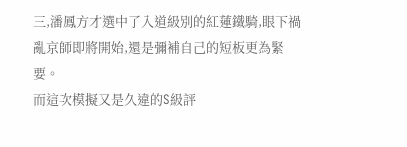三,潘鳳方才選中了入道級別的紅蓮鐵騎,眼下禍亂京師即將開始,還是彌補自己的短板更為緊要。
而這次模擬又是久違的S級評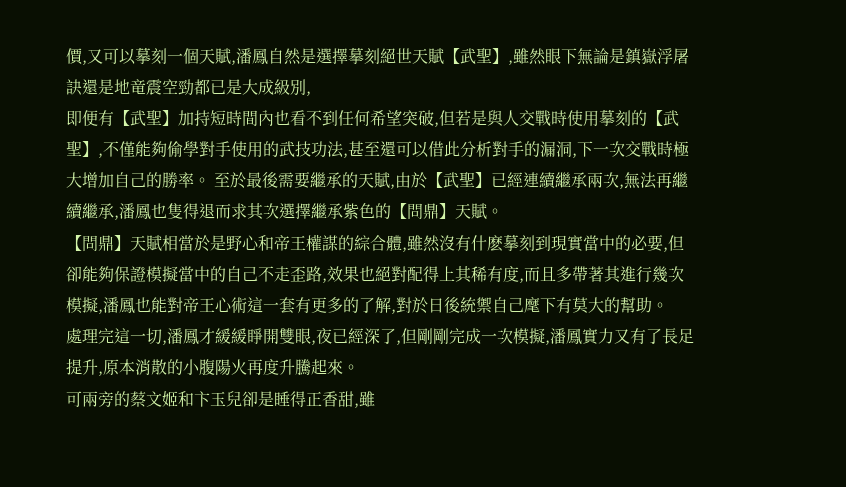價,又可以摹刻一個天賦,潘鳳自然是選擇摹刻絕世天賦【武聖】,雖然眼下無論是鎮嶽浮屠訣還是地竜震空勁都已是大成級別,
即便有【武聖】加持短時間內也看不到任何希望突破,但若是與人交戰時使用摹刻的【武聖】,不僅能夠偷學對手使用的武技功法,甚至還可以借此分析對手的漏洞,下一次交戰時極大增加自己的勝率。 至於最後需要繼承的天賦,由於【武聖】已經連續繼承兩次,無法再繼續繼承,潘鳳也隻得退而求其次選擇繼承紫色的【問鼎】天賦。
【問鼎】天賦相當於是野心和帝王權謀的綜合體,雖然沒有什麽摹刻到現實當中的必要,但卻能夠保證模擬當中的自己不走歪路,效果也絕對配得上其稀有度,而且多帶著其進行幾次模擬,潘鳳也能對帝王心術這一套有更多的了解,對於日後統禦自己麾下有莫大的幫助。
處理完這一切,潘鳳才緩緩睜開雙眼,夜已經深了,但剛剛完成一次模擬,潘鳳實力又有了長足提升,原本消散的小腹陽火再度升騰起來。
可兩旁的蔡文姬和卞玉兒卻是睡得正香甜,雖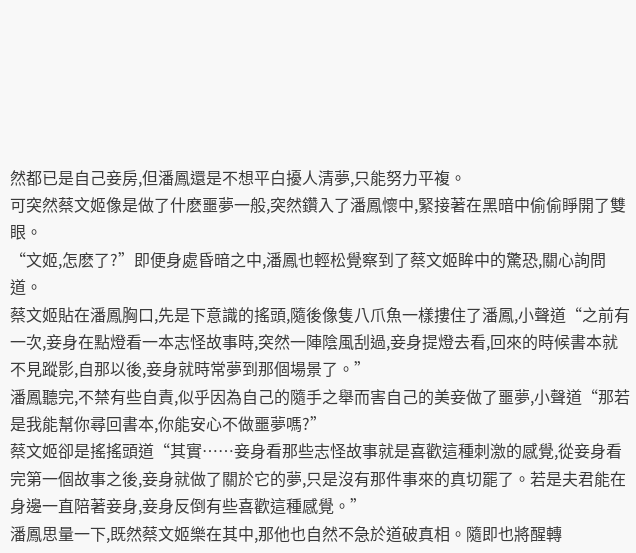然都已是自己妾房,但潘鳳還是不想平白擾人清夢,只能努力平複。
可突然蔡文姬像是做了什麽噩夢一般,突然鑽入了潘鳳懷中,緊接著在黑暗中偷偷睜開了雙眼。
“文姬,怎麽了?”即便身處昏暗之中,潘鳳也輕松覺察到了蔡文姬眸中的驚恐,關心詢問道。
蔡文姬貼在潘鳳胸口,先是下意識的搖頭,隨後像隻八爪魚一樣摟住了潘鳳,小聲道“之前有一次,妾身在點燈看一本志怪故事時,突然一陣陰風刮過,妾身提燈去看,回來的時候書本就不見蹤影,自那以後,妾身就時常夢到那個場景了。”
潘鳳聽完,不禁有些自責,似乎因為自己的隨手之舉而害自己的美妾做了噩夢,小聲道“那若是我能幫你尋回書本,你能安心不做噩夢嗎?”
蔡文姬卻是搖搖頭道“其實……妾身看那些志怪故事就是喜歡這種刺激的感覺,從妾身看完第一個故事之後,妾身就做了關於它的夢,只是沒有那件事來的真切罷了。若是夫君能在身邊一直陪著妾身,妾身反倒有些喜歡這種感覺。”
潘鳳思量一下,既然蔡文姬樂在其中,那他也自然不急於道破真相。隨即也將醒轉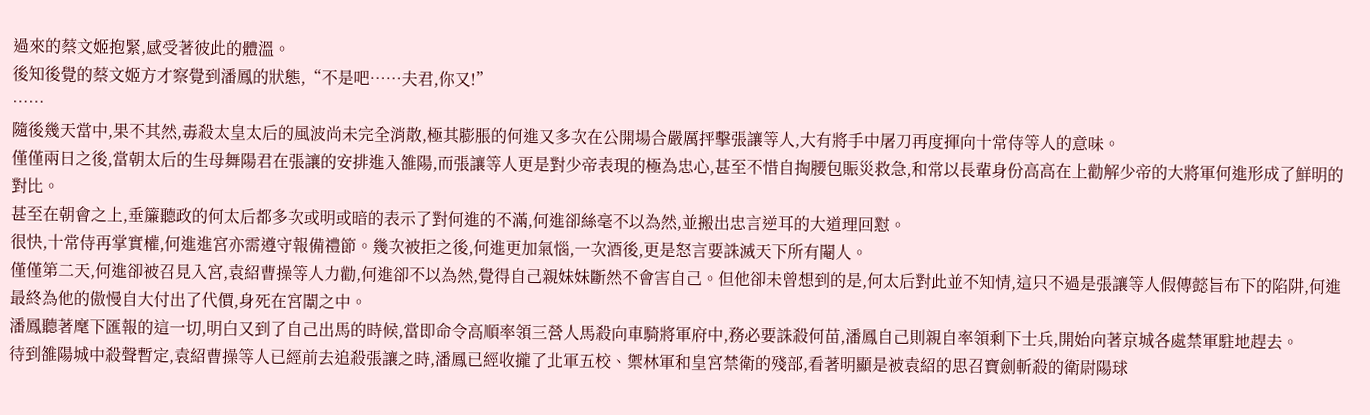過來的蔡文姬抱緊,感受著彼此的體溫。
後知後覺的蔡文姬方才察覺到潘鳳的狀態,“不是吧……夫君,你又!”
……
隨後幾天當中,果不其然,毒殺太皇太后的風波尚未完全消散,極其膨脹的何進又多次在公開場合嚴厲抨擊張讓等人,大有將手中屠刀再度揮向十常侍等人的意味。
僅僅兩日之後,當朝太后的生母舞陽君在張讓的安排進入雒陽,而張讓等人更是對少帝表現的極為忠心,甚至不惜自掏腰包賑災救急,和常以長輩身份高高在上勸解少帝的大將軍何進形成了鮮明的對比。
甚至在朝會之上,垂簾聽政的何太后都多次或明或暗的表示了對何進的不滿,何進卻絲毫不以為然,並搬出忠言逆耳的大道理回懟。
很快,十常侍再掌實權,何進進宮亦需遵守報備禮節。幾次被拒之後,何進更加氣惱,一次酒後,更是怒言要誅滅天下所有閹人。
僅僅第二天,何進卻被召見入宮,袁紹曹操等人力勸,何進卻不以為然,覺得自己親妹妹斷然不會害自己。但他卻未曾想到的是,何太后對此並不知情,這只不過是張讓等人假傳懿旨布下的陷阱,何進最終為他的傲慢自大付出了代價,身死在宮闈之中。
潘鳳聽著麾下匯報的這一切,明白又到了自己出馬的時候,當即命令高順率領三營人馬殺向車騎將軍府中,務必要誅殺何苗,潘鳳自己則親自率領剩下士兵,開始向著京城各處禁軍駐地趕去。
待到雒陽城中殺聲暫定,袁紹曹操等人已經前去追殺張讓之時,潘鳳已經收攏了北軍五校、禦林軍和皇宮禁衛的殘部,看著明顯是被袁紹的思召寶劍斬殺的衛尉陽球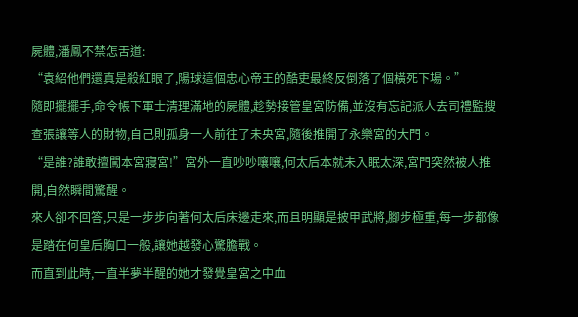屍體,潘鳳不禁怎舌道:
“袁紹他們還真是殺紅眼了,陽球這個忠心帝王的酷吏最終反倒落了個橫死下場。”
隨即擺擺手,命令帳下軍士清理滿地的屍體,趁勢接管皇宮防備,並沒有忘記派人去司禮監搜查張讓等人的財物,自己則孤身一人前往了未央宮,隨後推開了永樂宮的大門。
“是誰?誰敢擅闖本宮寢宮!”宮外一直吵吵嚷嚷,何太后本就未入眠太深,宮門突然被人推開,自然瞬間驚醒。
來人卻不回答,只是一步步向著何太后床邊走來,而且明顯是披甲武將,腳步極重,每一步都像是踏在何皇后胸口一般,讓她越發心驚膽戰。
而直到此時,一直半夢半醒的她才發覺皇宮之中血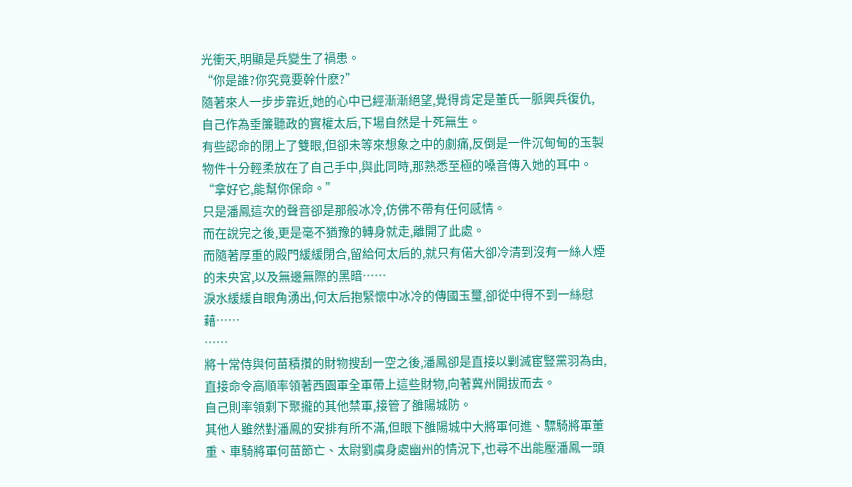光衝天,明顯是兵變生了禍患。
“你是誰?你究竟要幹什麽?”
隨著來人一步步靠近,她的心中已經漸漸絕望,覺得肯定是董氏一脈興兵復仇,自己作為垂簾聽政的實權太后,下場自然是十死無生。
有些認命的閉上了雙眼,但卻未等來想象之中的劇痛,反倒是一件沉甸甸的玉製物件十分輕柔放在了自己手中,與此同時,那熟悉至極的嗓音傳入她的耳中。
“拿好它,能幫你保命。”
只是潘鳳這次的聲音卻是那般冰冷,仿佛不帶有任何感情。
而在說完之後,更是毫不猶豫的轉身就走,離開了此處。
而隨著厚重的殿門緩緩閉合,留給何太后的,就只有偌大卻冷清到沒有一絲人煙的未央宮,以及無邊無際的黑暗……
淚水緩緩自眼角湧出,何太后抱緊懷中冰冷的傳國玉璽,卻從中得不到一絲慰藉……
……
將十常侍與何苗積攢的財物搜刮一空之後,潘鳳卻是直接以剿滅宦豎黨羽為由,直接命令高順率領著西園軍全軍帶上這些財物,向著冀州開拔而去。
自己則率領剩下聚攏的其他禁軍,接管了雒陽城防。
其他人雖然對潘鳳的安排有所不滿,但眼下雒陽城中大將軍何進、驃騎將軍董重、車騎將軍何苗節亡、太尉劉虞身處幽州的情況下,也尋不出能壓潘鳳一頭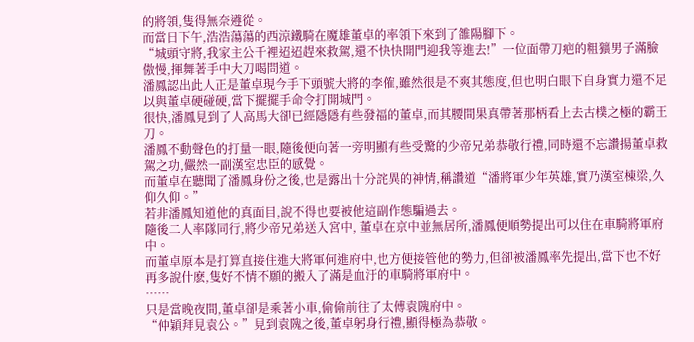的將領,隻得無奈遵從。
而當日下午,浩浩蕩蕩的西涼鐵騎在魔雄董卓的率領下來到了雒陽腳下。
“城頭守將,我家主公千裡迢迢趕來救駕,還不快快開門迎我等進去!”一位面帶刀疤的粗獷男子滿臉傲慢,揮舞著手中大刀喝問道。
潘鳳認出此人正是董卓現今手下頭號大將的李傕,雖然很是不爽其態度,但也明白眼下自身實力還不足以與董卓硬碰硬,當下擺擺手命令打開城門。
很快,潘鳳見到了人高馬大卻已經隱隱有些發福的董卓,而其腰間果真帶著那柄看上去古樸之極的霸王刀。
潘鳳不動聲色的打量一眼,隨後便向著一旁明顯有些受驚的少帝兄弟恭敬行禮,同時還不忘讚揚董卓救駕之功,儼然一副漢室忠臣的感覺。
而董卓在聽聞了潘鳳身份之後,也是露出十分詫異的神情,稱讚道“潘將軍少年英雄,實乃漢室棟梁,久仰久仰。”
若非潘鳳知道他的真面目,說不得也要被他這副作態騙過去。
隨後二人率隊同行,將少帝兄弟送入宮中, 董卓在京中並無居所,潘鳳便順勢提出可以住在車騎將軍府中。
而董卓原本是打算直接住進大將軍何進府中,也方便接管他的勢力,但卻被潘鳳率先提出,當下也不好再多說什麽,隻好不情不願的搬入了滿是血汙的車騎將軍府中。
……
只是當晚夜間,董卓卻是乘著小車,偷偷前往了太傅袁隗府中。
“仲穎拜見袁公。”見到袁隗之後,董卓躬身行禮,顯得極為恭敬。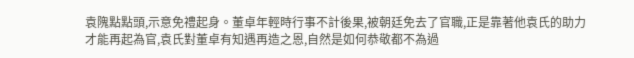袁隗點點頭,示意免禮起身。董卓年輕時行事不計後果,被朝廷免去了官職,正是靠著他袁氏的助力才能再起為官,袁氏對董卓有知遇再造之恩,自然是如何恭敬都不為過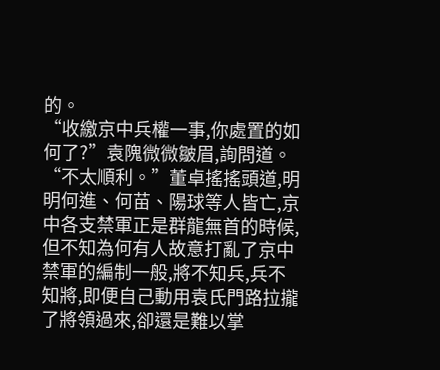的。
“收繳京中兵權一事,你處置的如何了?”袁隗微微皺眉,詢問道。
“不太順利。”董卓搖搖頭道,明明何進、何苗、陽球等人皆亡,京中各支禁軍正是群龍無首的時候,但不知為何有人故意打亂了京中禁軍的編制一般,將不知兵,兵不知將,即便自己動用袁氏門路拉攏了將領過來,卻還是難以掌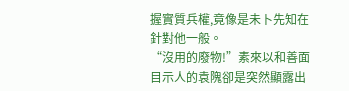握實質兵權,竟像是未卜先知在針對他一般。
“沒用的廢物!”素來以和善面目示人的袁隗卻是突然顯露出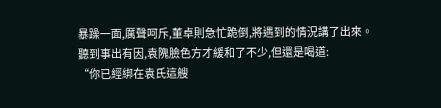暴躁一面,厲聲呵斥,董卓則急忙跪倒,將遇到的情況講了出來。
聽到事出有因,袁隗臉色方才緩和了不少,但還是喝道:
“你已經綁在袁氏這艘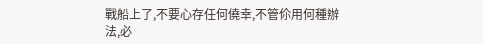戰船上了,不要心存任何僥幸,不管伱用何種辦法,必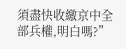須盡快收繳京中全部兵權,明白嗎?”